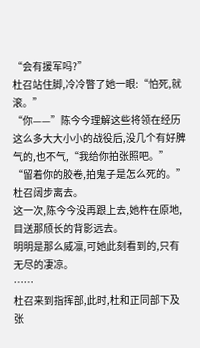“会有援军吗?”
杜召站住脚,冷冷瞥了她一眼:“怕死,就滚。”
“你——”陈今今理解这些将领在经历这么多大大小小的战役后,没几个有好脾气的,也不气,“我给你拍张照吧。”
“留着你的胶卷,拍鬼子是怎么死的。”杜召阔步离去。
这一次,陈今今没再跟上去,她杵在原地,目送那颀长的背影远去。
明明是那么威凛,可她此刻看到的,只有无尽的凄凉。
……
杜召来到指挥部,此时,杜和正同部下及张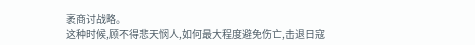袤商讨战略。
这种时候,顾不得悲天悯人,如何最大程度避免伤亡,击退日寇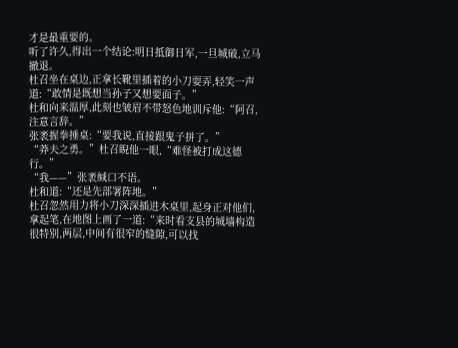才是最重要的。
听了许久,得出一个结论:明日抵御日军,一旦城破,立马撤退。
杜召坐在桌边,正拿长靴里插着的小刀耍弄,轻笑一声道:“敢情是既想当孙子又想要面子。”
杜和向来温厚,此刻也皱眉不带怒色地训斥他:“阿召,注意言辞。”
张袤握拳捶桌:“要我说,直接跟鬼子拼了。”
“莽夫之勇。”杜召睨他一眼,“难怪被打成这德行。”
“我——”张袤缄口不语。
杜和道:“还是先部署阵地。”
杜召忽然用力将小刀深深插进木桌里,起身正对他们,拿起笔,在地图上画了一道:“来时看支县的城墙构造很特别,两层,中间有很窄的缝隙,可以找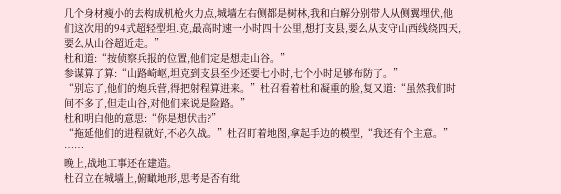几个身材瘦小的去构成机枪火力点,城墙左右侧都是树林,我和白解分别带人从侧翼埋伏,他们这次用的94式超轻型坦.克,最高时速一小时四十公里,想打支县,要么从支守山西线绕四天,要么从山谷超近走。”
杜和道:“按侦察兵报的位置,他们定是想走山谷。”
参谋算了算:“山路崎岖,坦克到支县至少还要七小时,七个小时足够布防了。”
“别忘了,他们的炮兵营,得把射程算进来。”杜召看着杜和凝重的脸,复又道:“虽然我们时间不多了,但走山谷,对他们来说是险路。”
杜和明白他的意思:“你是想伏击?”
“拖延他们的进程就好,不必久战。”杜召盯着地图,拿起手边的模型,“我还有个主意。”
……
晚上,战地工事还在建造。
杜召立在城墙上,俯瞰地形,思考是否有纰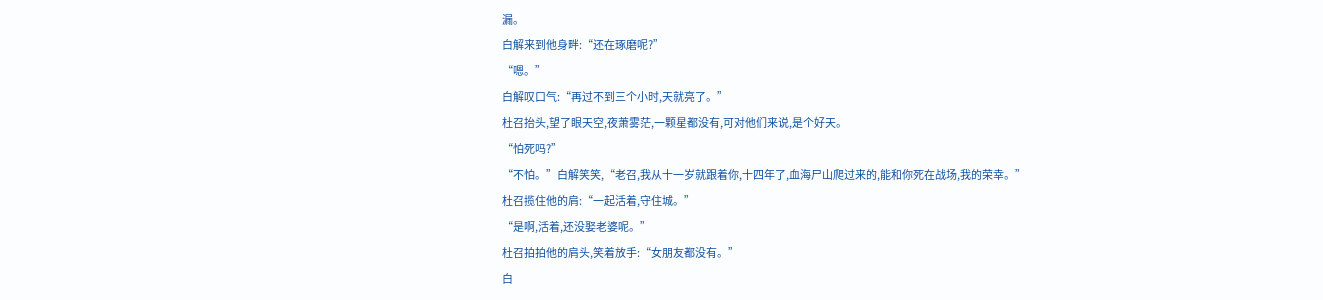漏。
白解来到他身畔:“还在琢磨呢?”
“嗯。”
白解叹口气:“再过不到三个小时,天就亮了。”
杜召抬头,望了眼天空,夜萧雾茫,一颗星都没有,可对他们来说,是个好天。
“怕死吗?”
“不怕。”白解笑笑,“老召,我从十一岁就跟着你,十四年了,血海尸山爬过来的,能和你死在战场,我的荣幸。”
杜召揽住他的肩:“一起活着,守住城。”
“是啊,活着,还没娶老婆呢。”
杜召拍拍他的肩头,笑着放手:“女朋友都没有。”
白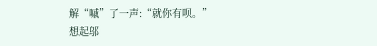解“嘁”了一声:“就你有呗。”
想起邬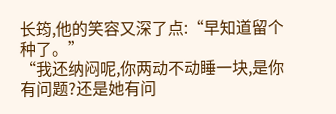长筠,他的笑容又深了点:“早知道留个种了。”
“我还纳闷呢,你两动不动睡一块,是你有问题?还是她有问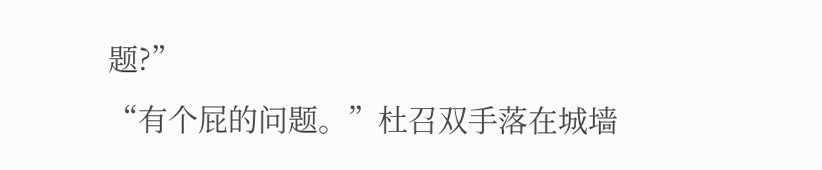题?”
“有个屁的问题。”杜召双手落在城墙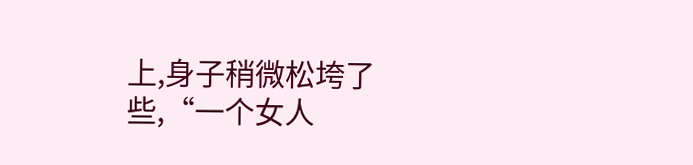上,身子稍微松垮了些,“一个女人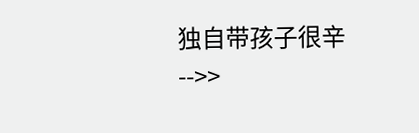独自带孩子很辛-->>